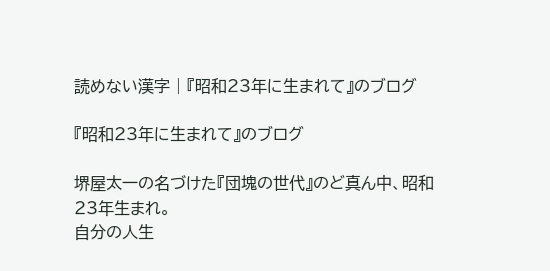読めない漢字 | 『昭和23年に生まれて』のブログ

『昭和23年に生まれて』のブログ

堺屋太一の名づけた『団塊の世代』のど真ん中、昭和23年生まれ。
自分の人生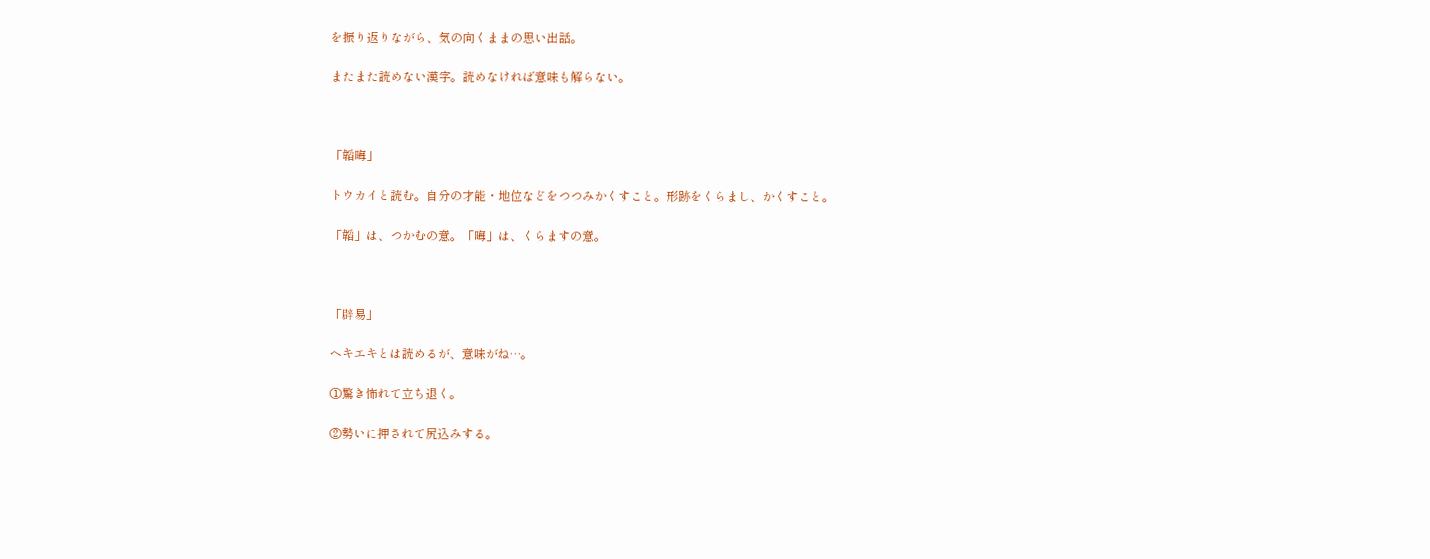を振り返りながら、気の向くままの思い出話。

またまた読めない漢字。読めなければ意味も解らない。



「韜晦」

トウカイと読む。自分の才能・地位などをつつみかくすこと。形跡をくらまし、かくすこと。

「韜」は、つかむの意。「晦」は、くらますの意。



「辟易」

ヘキエキとは読めるが、意味がね…。

①驚き怖れて立ち退く。

②勢いに押されて尻込みする。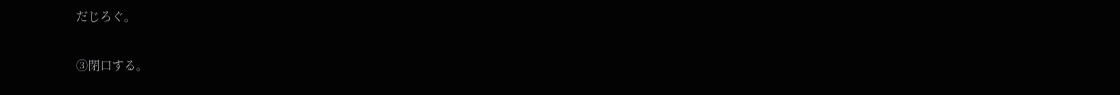だじろぐ。

③閉口する。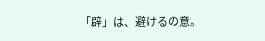「辟」は、避けるの意。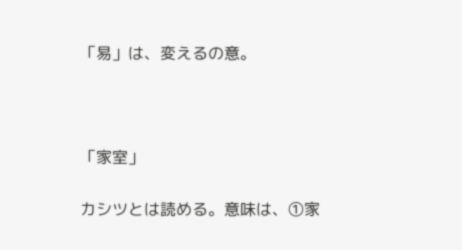「易」は、変えるの意。



「家室」

カシツとは読める。意味は、①家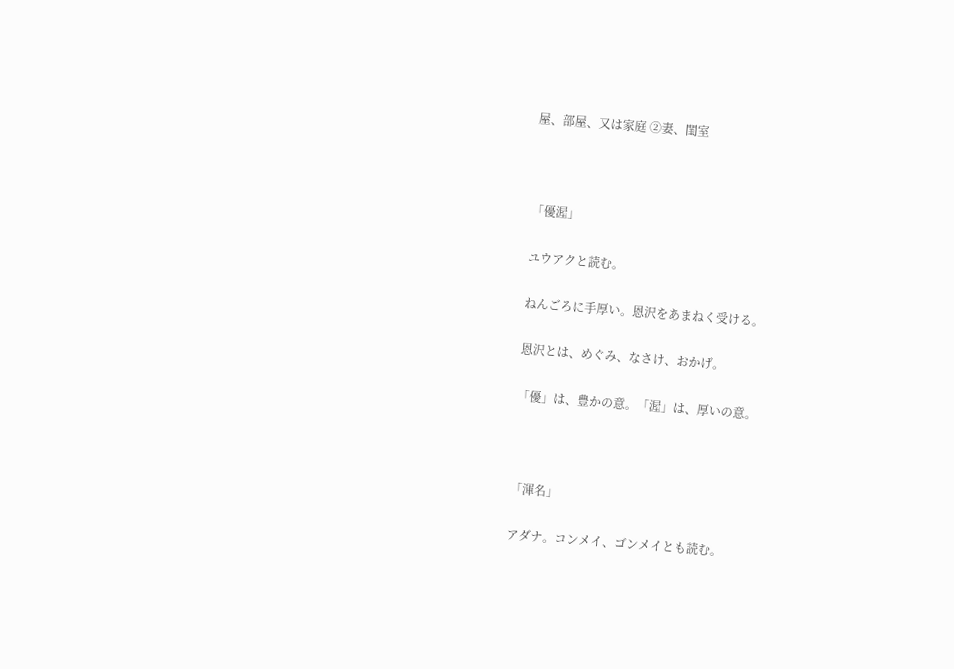屋、部屋、又は家庭 ②妻、閨室



「優渥」

ユウアクと読む。

ねんごろに手厚い。恩沢をあまねく受ける。

恩沢とは、めぐみ、なさけ、おかげ。

「優」は、豊かの意。「渥」は、厚いの意。



「渾名」

アダナ。コンメイ、ゴンメイとも読む。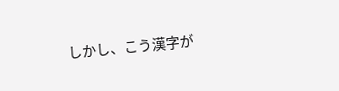しかし、こう漢字が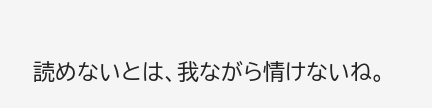読めないとは、我ながら情けないね。